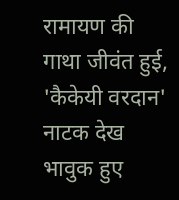रामायण की गाथा जीवंत हुई, 'कैकेयी वरदान' नाटक देख भावुक हुए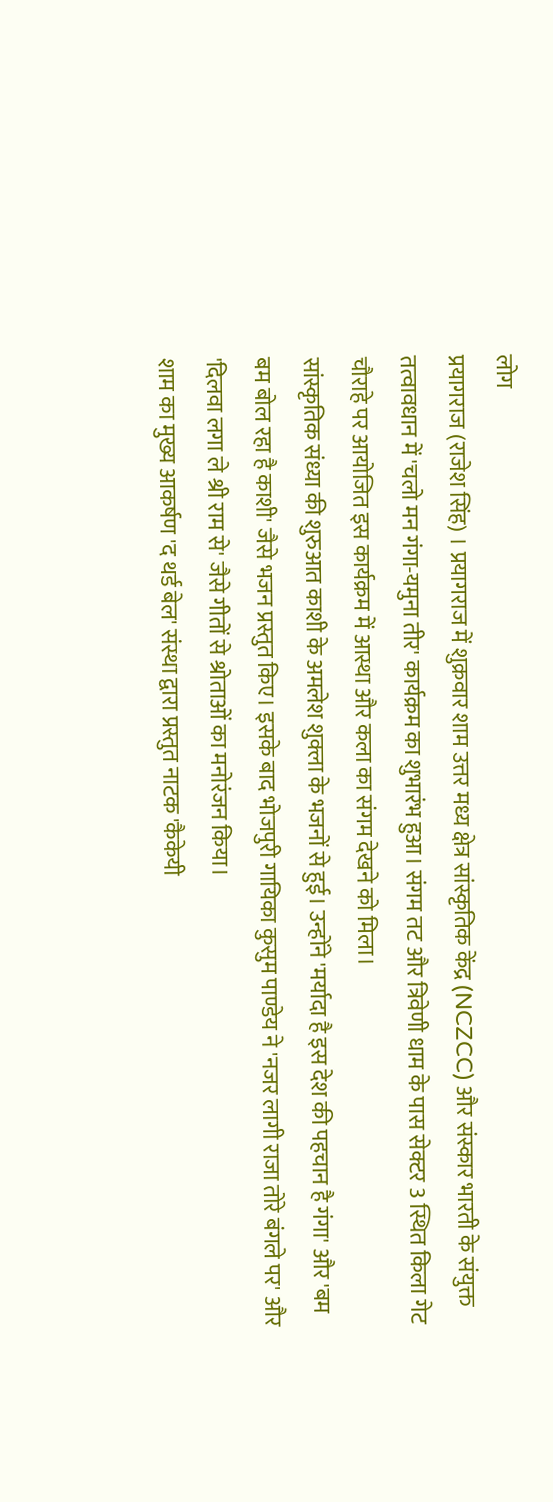लोग
प्रयागराज (राजेश सिंह) । प्रयागराज में शुक्रवार शाम उत्तर मध्य क्षेत्र सांस्कृतिक केंद्र (NCZCC) और संस्कार भारती के संयुक्त तत्वावधान में 'चलो मन गंगा-यमुना तीर' कार्यक्रम का शुभारंभ हुआ। संगम तट और त्रिवेणी धाम के पास सेक्टर 3 स्थित किला गेट चौराहे पर आयोजित इस कार्यक्रम में आस्था और कला का संगम देखने को मिला।
सांस्कृतिक संध्या की शुरुआत काशी के अमलेश शुक्ला के भजनों से हुई। उन्होंने 'मर्यादा है इस देश की पहचान है गंगा' और 'बम बम बोल रहा है काशी' जैसे भजन प्रस्तुत किए। इसके बाद भोजपुरी गायिका कुसुम पाण्डेय ने 'नजर लागी राजा तोरे बंगले पर' और 'दिलवा लगा ले श्री राम से' जैसे गीतों से श्रोताओं का मनोरंजन किया।
शाम का मुख्य आकर्षण 'द थर्ड बेल' संस्था द्वारा प्रस्तुत नाटक 'कैकेयी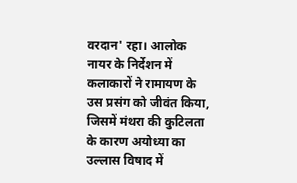वरदान' रहा। आलोक नायर के निर्देशन में कलाकारों ने रामायण के उस प्रसंग को जीवंत किया, जिसमें मंथरा की कुटिलता के कारण अयोध्या का उल्लास विषाद में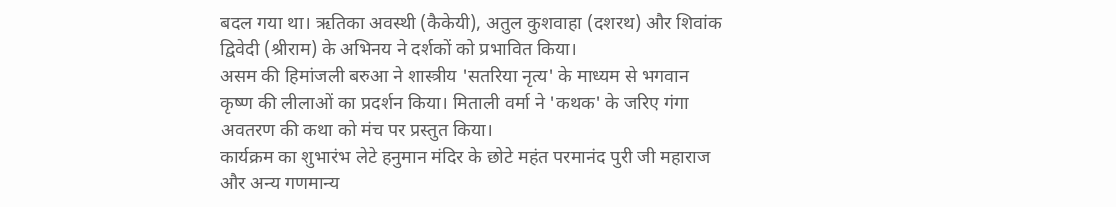बदल गया था। ऋतिका अवस्थी (कैकेयी), अतुल कुशवाहा (दशरथ) और शिवांक द्विवेदी (श्रीराम) के अभिनय ने दर्शकों को प्रभावित किया।
असम की हिमांजली बरुआ ने शास्त्रीय 'सतरिया नृत्य' के माध्यम से भगवान कृष्ण की लीलाओं का प्रदर्शन किया। मिताली वर्मा ने 'कथक' के जरिए गंगा अवतरण की कथा को मंच पर प्रस्तुत किया।
कार्यक्रम का शुभारंभ लेटे हनुमान मंदिर के छोटे महंत परमानंद पुरी जी महाराज और अन्य गणमान्य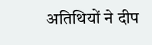अतिथियों ने दीप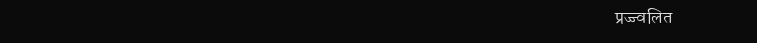प्रज्ज्वलित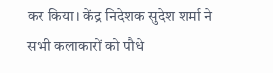कर किया। केंद्र निदेशक सुदेश शर्मा ने सभी कलाकारों को पौधे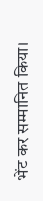भेंट कर सम्मानित किया।